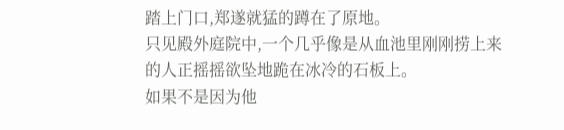踏上门口,郑遂就猛的蹲在了原地。
只见殿外庭院中,一个几乎像是从血池里刚刚捞上来的人正摇摇欲坠地跪在冰冷的石板上。
如果不是因为他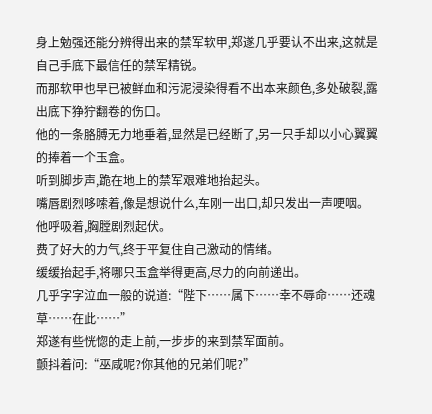身上勉强还能分辨得出来的禁军软甲,郑遂几乎要认不出来,这就是自己手底下最信任的禁军精锐。
而那软甲也早已被鲜血和污泥浸染得看不出本来颜色,多处破裂,露出底下狰狞翻卷的伤口。
他的一条胳膊无力地垂着,显然是已经断了,另一只手却以小心翼翼的捧着一个玉盒。
听到脚步声,跪在地上的禁军艰难地抬起头。
嘴唇剧烈哆嗦着,像是想说什么,车刚一出口,却只发出一声哽咽。
他呼吸着,胸膛剧烈起伏。
费了好大的力气,终于平复住自己激动的情绪。
缓缓抬起手,将哪只玉盒举得更高,尽力的向前递出。
几乎字字泣血一般的说道:“陛下……属下……幸不辱命……还魂草……在此……”
郑遂有些恍惚的走上前,一步步的来到禁军面前。
颤抖着问:“巫咸呢?你其他的兄弟们呢?”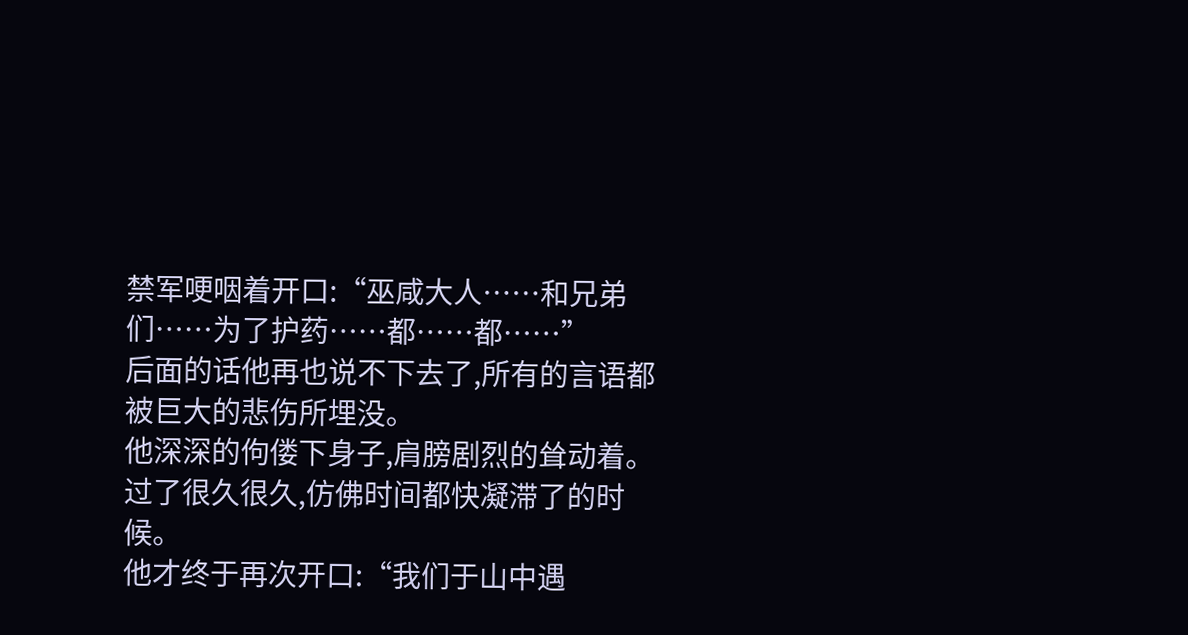禁军哽咽着开口:“巫咸大人……和兄弟们……为了护药……都……都……”
后面的话他再也说不下去了,所有的言语都被巨大的悲伤所埋没。
他深深的佝偻下身子,肩膀剧烈的耸动着。
过了很久很久,仿佛时间都快凝滞了的时候。
他才终于再次开口:“我们于山中遇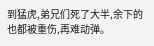到猛虎,弟兄们死了大半,余下的也都被重伤,再难动弹。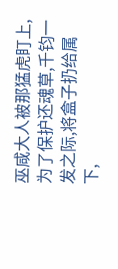巫咸大人被那猛虎盯上,为了保护还魂草,千钧一发之际,将盒子扔给属下,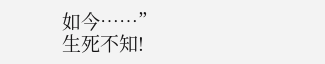如今……”
生死不知!